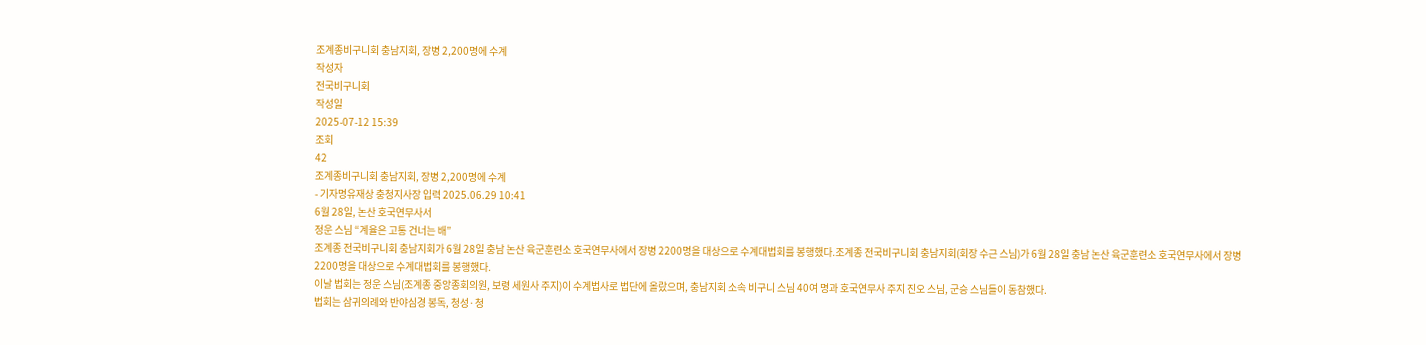조계종비구니회 충남지회, 장병 2,200명에 수계
작성자
전국비구니회
작성일
2025-07-12 15:39
조회
42
조계종비구니회 충남지회, 장병 2,200명에 수계
- 기자명유재상 충청지사장 입력 2025.06.29 10:41
6월 28일, 논산 호국연무사서
정운 스님 “계율은 고통 건너는 배”
조계종 전국비구니회 충남지회가 6월 28일 충남 논산 육군훈련소 호국연무사에서 장병 2200명을 대상으로 수계대법회를 봉행했다.조계종 전국비구니회 충남지회(회장 수근 스님)가 6월 28일 충남 논산 육군훈련소 호국연무사에서 장병 2200명을 대상으로 수계대법회를 봉행했다.
이날 법회는 정운 스님(조계종 중앙종회의원, 보령 세원사 주지)이 수계법사로 법단에 올랐으며, 충남지회 소속 비구니 스님 40여 명과 호국연무사 주지 진오 스님, 군승 스님들이 동참했다.
법회는 삼귀의례와 반야심경 봉독, 청성·청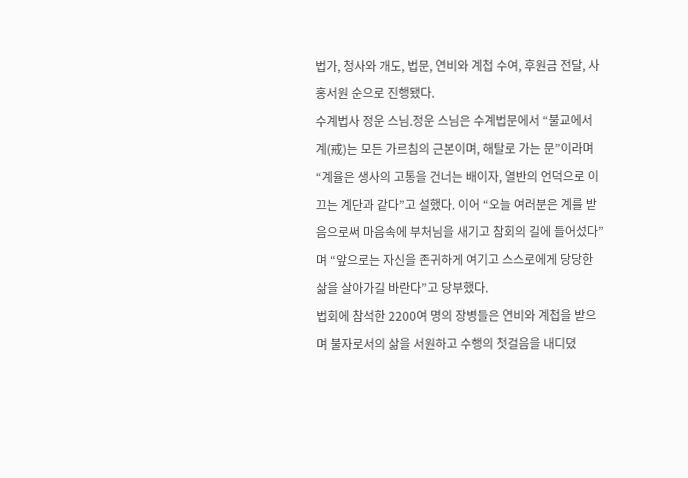법가, 청사와 개도, 법문, 연비와 계첩 수여, 후원금 전달, 사홍서원 순으로 진행됐다.
수계법사 정운 스님.정운 스님은 수계법문에서 “불교에서 계(戒)는 모든 가르침의 근본이며, 해탈로 가는 문”이라며 “계율은 생사의 고통을 건너는 배이자, 열반의 언덕으로 이끄는 계단과 같다”고 설했다. 이어 “오늘 여러분은 계를 받음으로써 마음속에 부처님을 새기고 참회의 길에 들어섰다”며 “앞으로는 자신을 존귀하게 여기고 스스로에게 당당한 삶을 살아가길 바란다”고 당부했다.
법회에 참석한 2200여 명의 장병들은 연비와 계첩을 받으며 불자로서의 삶을 서원하고 수행의 첫걸음을 내디뎠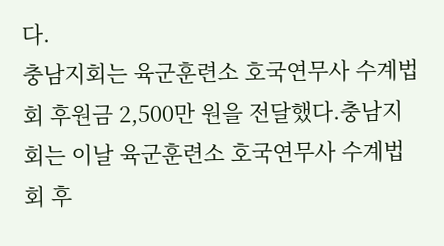다.
충남지회는 육군훈련소 호국연무사 수계법회 후원금 2,500만 원을 전달했다.충남지회는 이날 육군훈련소 호국연무사 수계법회 후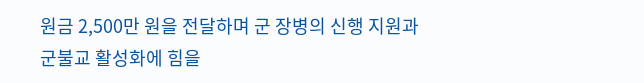원금 2,500만 원을 전달하며 군 장병의 신행 지원과 군불교 활성화에 힘을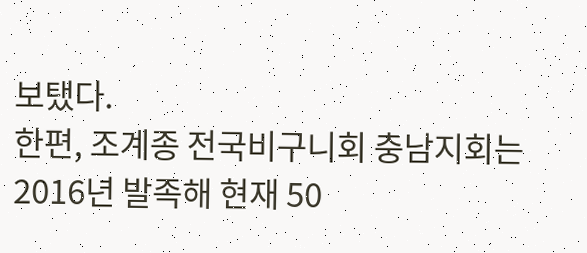보탰다.
한편, 조계종 전국비구니회 충남지회는 2016년 발족해 현재 50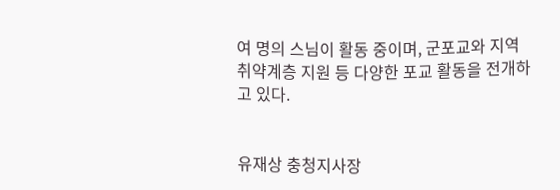여 명의 스님이 활동 중이며, 군포교와 지역 취약계층 지원 등 다양한 포교 활동을 전개하고 있다.


유재상 충청지사장